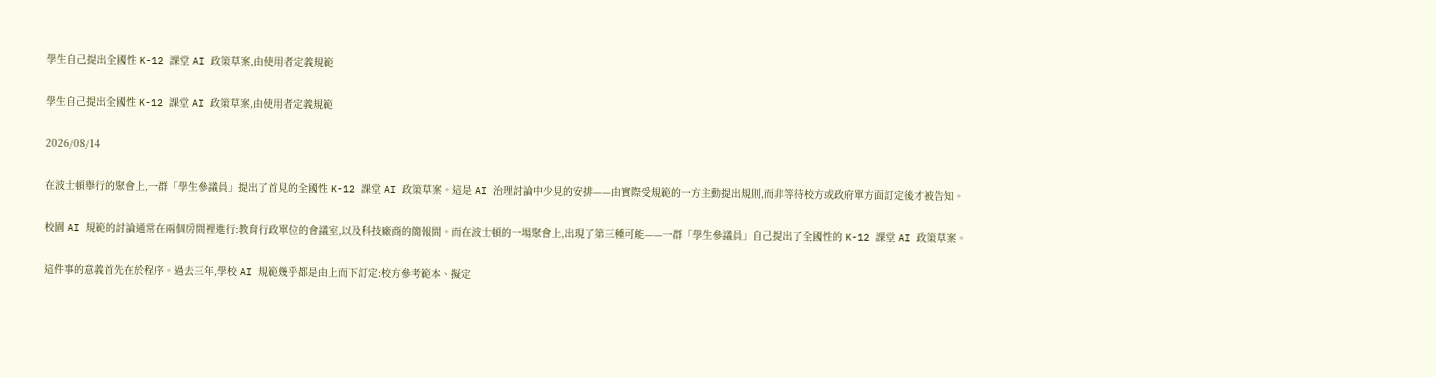學生自己提出全國性 K-12 課堂 AI 政策草案,由使用者定義規範

學生自己提出全國性 K-12 課堂 AI 政策草案,由使用者定義規範

2026/08/14

在波士頓舉行的聚會上,一群「學生參議員」提出了首見的全國性 K-12 課堂 AI 政策草案。這是 AI 治理討論中少見的安排——由實際受規範的一方主動提出規則,而非等待校方或政府單方面訂定後才被告知。

校園 AI 規範的討論通常在兩個房間裡進行:教育行政單位的會議室,以及科技廠商的簡報間。而在波士頓的一場聚會上,出現了第三種可能——一群「學生參議員」自己提出了全國性的 K-12 課堂 AI 政策草案。

這件事的意義首先在於程序。過去三年,學校 AI 規範幾乎都是由上而下訂定:校方參考範本、擬定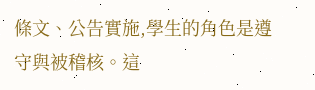條文、公告實施,學生的角色是遵守與被稽核。這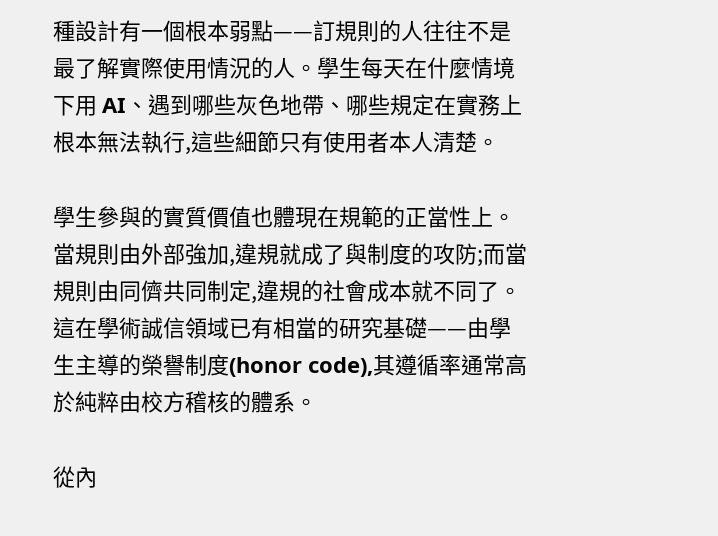種設計有一個根本弱點——訂規則的人往往不是最了解實際使用情況的人。學生每天在什麼情境下用 AI、遇到哪些灰色地帶、哪些規定在實務上根本無法執行,這些細節只有使用者本人清楚。

學生參與的實質價值也體現在規範的正當性上。當規則由外部強加,違規就成了與制度的攻防;而當規則由同儕共同制定,違規的社會成本就不同了。這在學術誠信領域已有相當的研究基礎——由學生主導的榮譽制度(honor code),其遵循率通常高於純粹由校方稽核的體系。

從內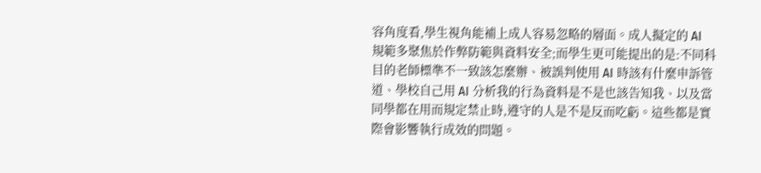容角度看,學生視角能補上成人容易忽略的層面。成人擬定的 AI 規範多聚焦於作弊防範與資料安全;而學生更可能提出的是:不同科目的老師標準不一致該怎麼辦、被誤判使用 AI 時該有什麼申訴管道、學校自己用 AI 分析我的行為資料是不是也該告知我、以及當同學都在用而規定禁止時,遵守的人是不是反而吃虧。這些都是實際會影響執行成效的問題。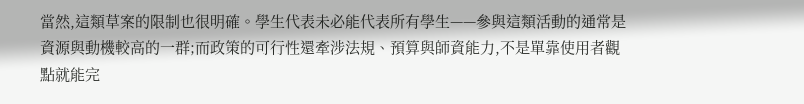當然,這類草案的限制也很明確。學生代表未必能代表所有學生——參與這類活動的通常是資源與動機較高的一群;而政策的可行性還牽涉法規、預算與師資能力,不是單靠使用者觀點就能完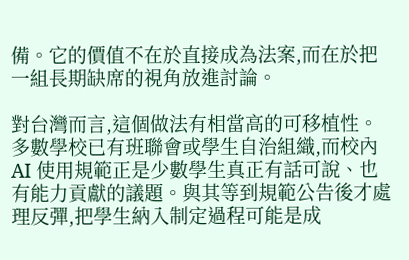備。它的價值不在於直接成為法案,而在於把一組長期缺席的視角放進討論。

對台灣而言,這個做法有相當高的可移植性。多數學校已有班聯會或學生自治組織,而校內 AI 使用規範正是少數學生真正有話可說、也有能力貢獻的議題。與其等到規範公告後才處理反彈,把學生納入制定過程可能是成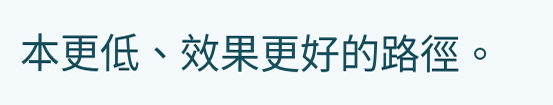本更低、效果更好的路徑。